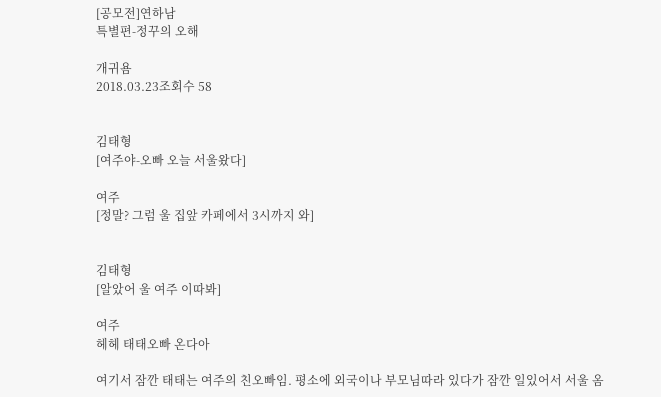[공모전]연하남
특별편-정꾸의 오해

개귀욤
2018.03.23조회수 58


김태형
[여주야-오빠 오늘 서울왔다]

여주
[정말? 그럼 울 집앞 카페에서 3시까지 와]


김태형
[알았어 울 여주 이따봐]

여주
헤헤 태태오빠 온다아

여기서 잠깐 태태는 여주의 친오빠임. 평소에 외국이나 부모님따라 있다가 잠깐 일있어서 서울 옴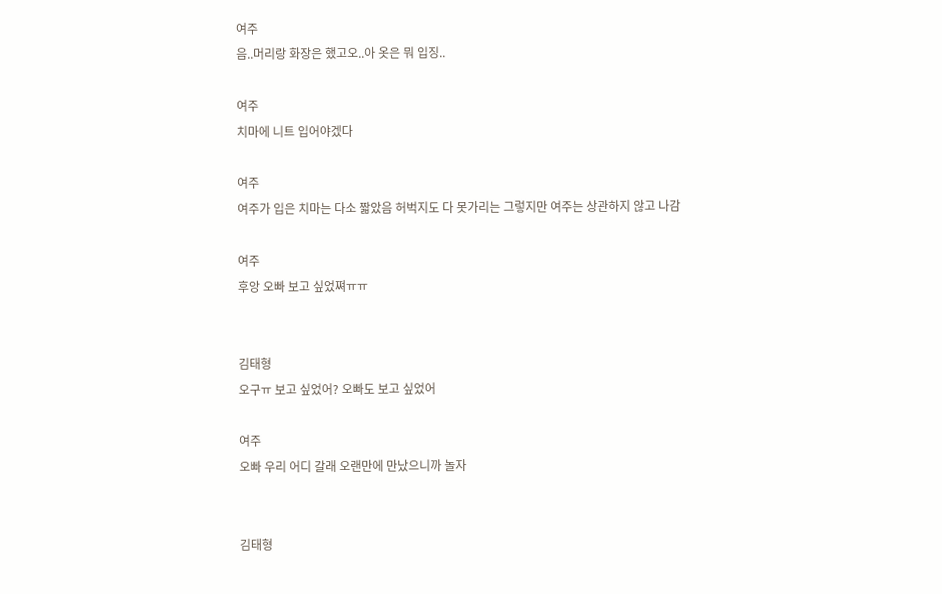여주
음..머리랑 화장은 했고오..아 옷은 뭐 입징..

여주
치마에 니트 입어야겠다

여주
여주가 입은 치마는 다소 짧았음 허벅지도 다 못가리는 그렇지만 여주는 상관하지 않고 나감

여주
후앙 오빠 보고 싶었쪄ㅠㅠ


김태형
오구ㅠ 보고 싶었어? 오빠도 보고 싶었어

여주
오빠 우리 어디 갈래 오랜만에 만났으니까 놀자


김태형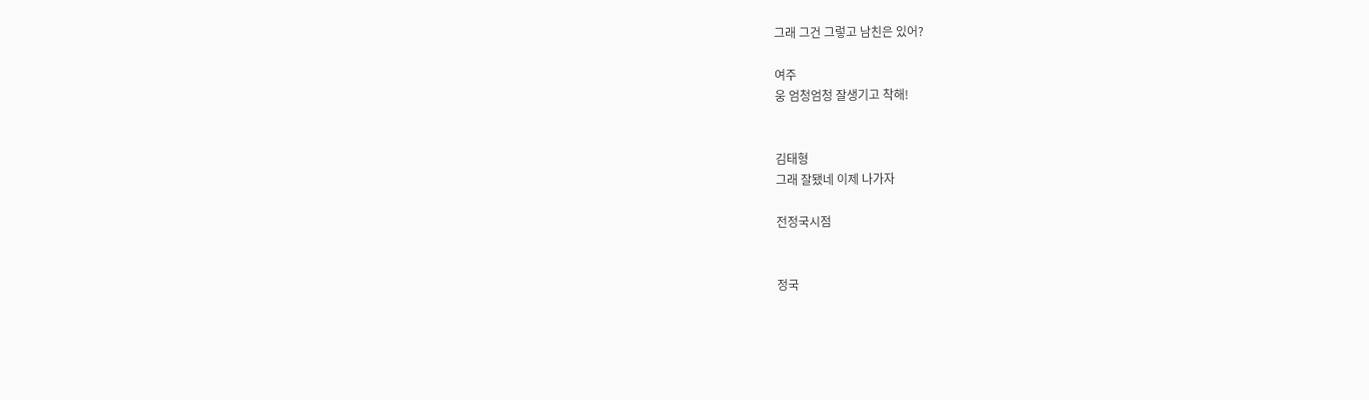그래 그건 그렇고 남친은 있어?

여주
웅 엄청엄청 잘생기고 착해!


김태형
그래 잘됐네 이제 나가자

전정국시점


정국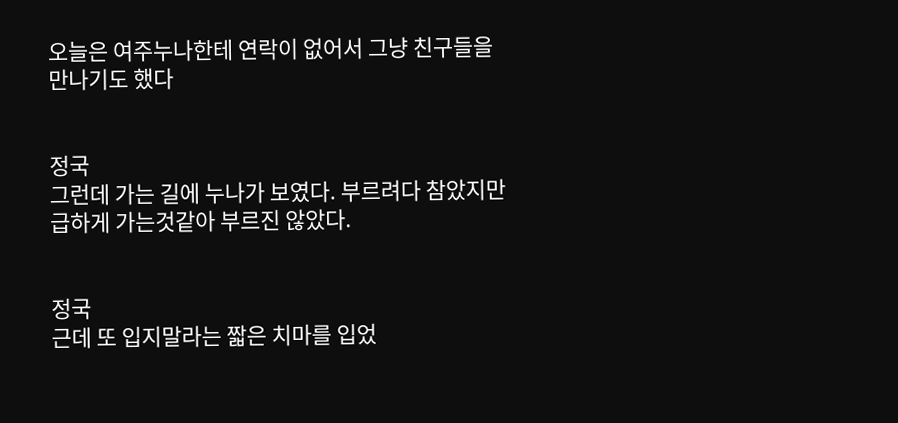오늘은 여주누나한테 연락이 없어서 그냥 친구들을 만나기도 했다


정국
그런데 가는 길에 누나가 보였다. 부르려다 참았지만 급하게 가는것같아 부르진 않았다.


정국
근데 또 입지말라는 짧은 치마를 입었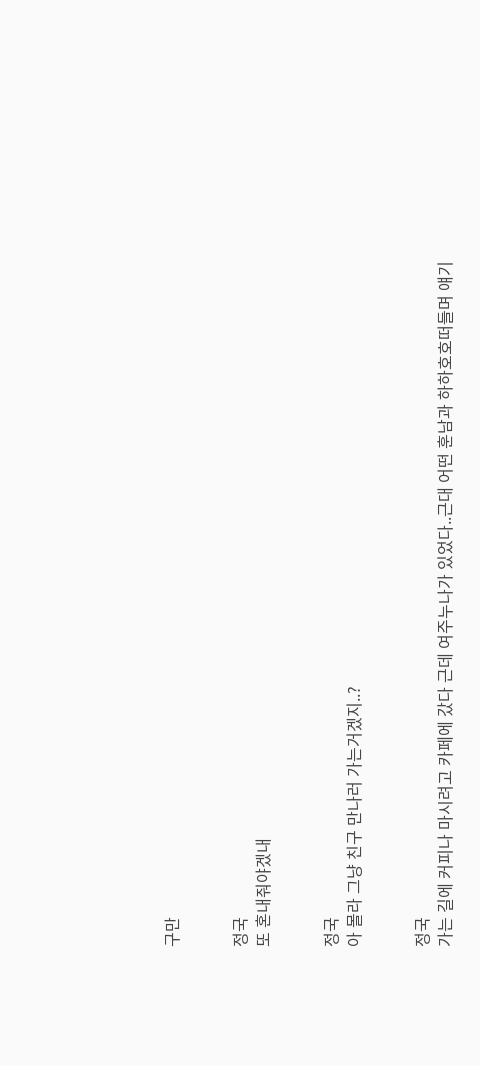구만


정국
또 혼내줘야겠내


정국
아 몰라 그냥 친구 만나러 가는거겠지..?


정국
가는 길에 커피나 마시려고 카페에 갔다 근데 여주누나가 있었다..근대 어떤 훈남과 하하호호떠들며 얘기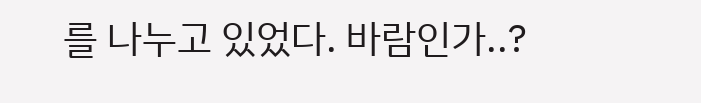를 나누고 있었다. 바람인가..?